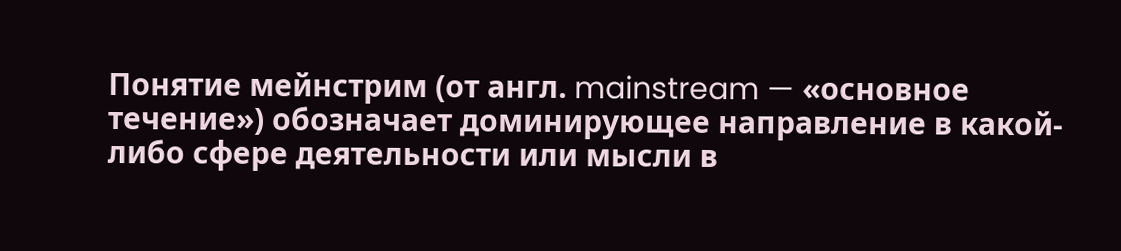Понятие мейнстрим (от англ. mainstream — «основное течение») обозначает доминирующее направление в какой-либо сфере деятельности или мысли в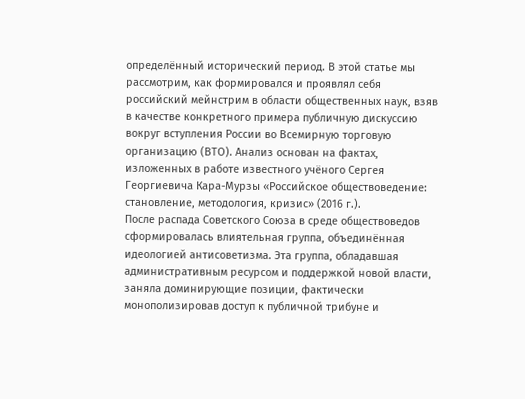определённый исторический период. В этой статье мы рассмотрим, как формировался и проявлял себя российский мейнстрим в области общественных наук, взяв в качестве конкретного примера публичную дискуссию вокруг вступления России во Всемирную торговую организацию (ВТО). Анализ основан на фактах, изложенных в работе известного учёного Сергея Георгиевича Кара-Мурзы «Российское обществоведение: становление, методология, кризис» (2016 г.).
После распада Советского Союза в среде обществоведов сформировалась влиятельная группа, объединённая идеологией антисоветизма. Эта группа, обладавшая административным ресурсом и поддержкой новой власти, заняла доминирующие позиции, фактически монополизировав доступ к публичной трибуне и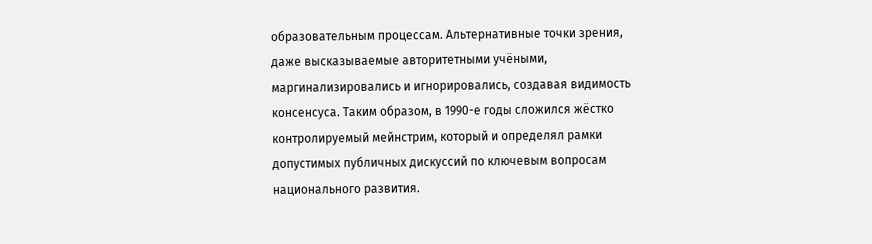образовательным процессам. Альтернативные точки зрения, даже высказываемые авторитетными учёными, маргинализировались и игнорировались, создавая видимость консенсуса. Таким образом, в 1990-е годы сложился жёстко контролируемый мейнстрим, который и определял рамки допустимых публичных дискуссий по ключевым вопросам национального развития.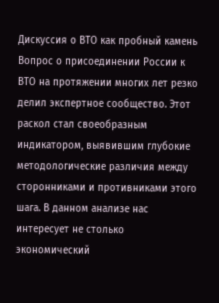Дискуссия о ВТО как пробный камень
Вопрос о присоединении России к ВТО на протяжении многих лет резко делил экспертное сообщество. Этот раскол стал своеобразным индикатором, выявившим глубокие методологические различия между сторонниками и противниками этого шага. В данном анализе нас интересует не столько экономический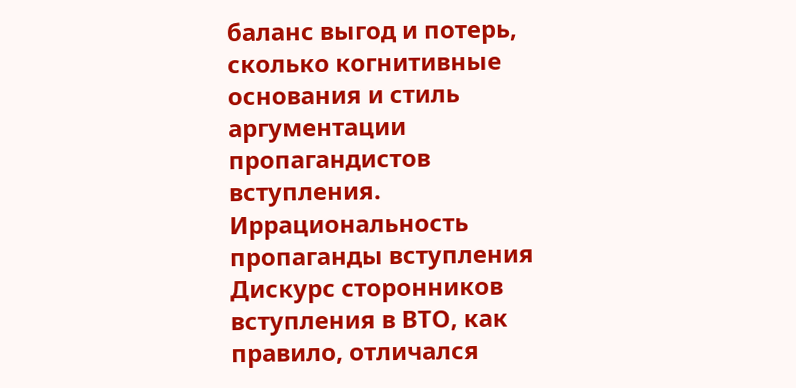баланс выгод и потерь, сколько когнитивные основания и стиль аргументации пропагандистов вступления.
Иррациональность пропаганды вступления
Дискурс сторонников вступления в ВТО, как правило, отличался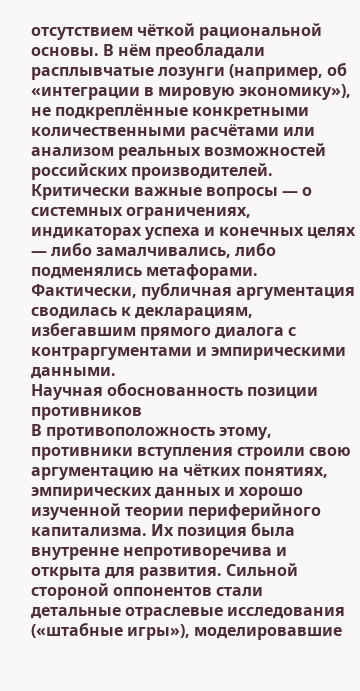отсутствием чёткой рациональной основы. В нём преобладали расплывчатые лозунги (например, об «интеграции в мировую экономику»), не подкреплённые конкретными количественными расчётами или анализом реальных возможностей российских производителей. Критически важные вопросы — о системных ограничениях, индикаторах успеха и конечных целях — либо замалчивались, либо подменялись метафорами. Фактически, публичная аргументация сводилась к декларациям, избегавшим прямого диалога с контраргументами и эмпирическими данными.
Научная обоснованность позиции противников
В противоположность этому, противники вступления строили свою аргументацию на чётких понятиях, эмпирических данных и хорошо изученной теории периферийного капитализма. Их позиция была внутренне непротиворечива и открыта для развития. Сильной стороной оппонентов стали детальные отраслевые исследования («штабные игры»), моделировавшие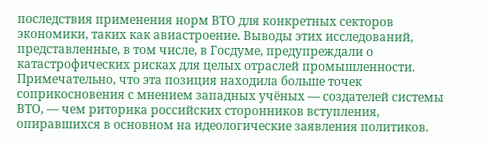последствия применения норм ВТО для конкретных секторов экономики, таких как авиастроение. Выводы этих исследований, представленные, в том числе, в Госдуме, предупреждали о катастрофических рисках для целых отраслей промышленности. Примечательно, что эта позиция находила больше точек соприкосновения с мнением западных учёных — создателей системы ВТО, — чем риторика российских сторонников вступления, опиравшихся в основном на идеологические заявления политиков.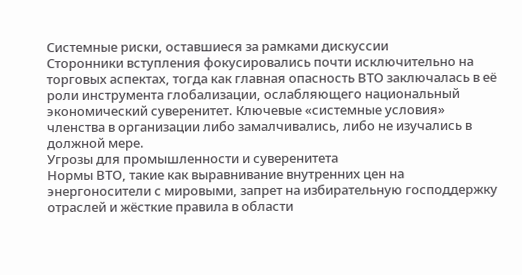Системные риски, оставшиеся за рамками дискуссии
Сторонники вступления фокусировались почти исключительно на торговых аспектах, тогда как главная опасность ВТО заключалась в её роли инструмента глобализации, ослабляющего национальный экономический суверенитет. Ключевые «системные условия» членства в организации либо замалчивались, либо не изучались в должной мере.
Угрозы для промышленности и суверенитета
Нормы ВТО, такие как выравнивание внутренних цен на энергоносители с мировыми, запрет на избирательную господдержку отраслей и жёсткие правила в области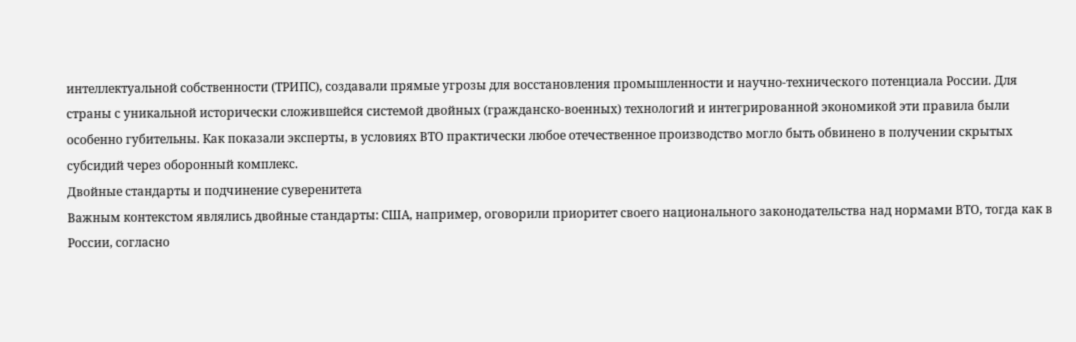интеллектуальной собственности (ТРИПС), создавали прямые угрозы для восстановления промышленности и научно-технического потенциала России. Для страны с уникальной исторически сложившейся системой двойных (гражданско-военных) технологий и интегрированной экономикой эти правила были особенно губительны. Как показали эксперты, в условиях ВТО практически любое отечественное производство могло быть обвинено в получении скрытых субсидий через оборонный комплекс.
Двойные стандарты и подчинение суверенитета
Важным контекстом являлись двойные стандарты: США, например, оговорили приоритет своего национального законодательства над нормами ВТО, тогда как в России, согласно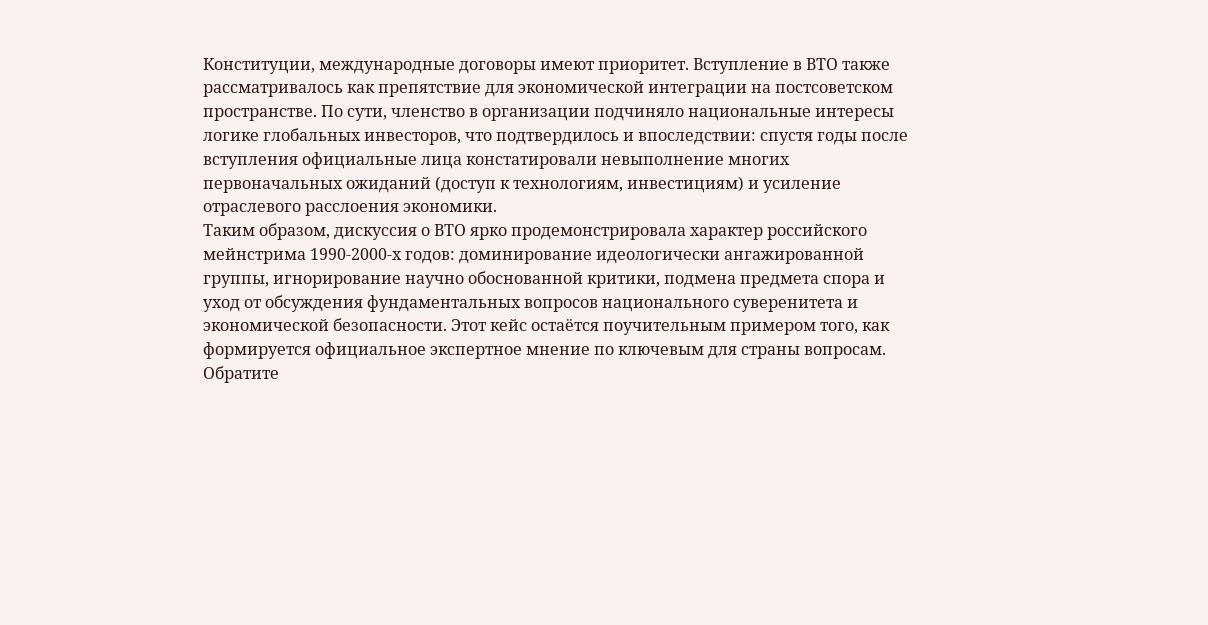Конституции, международные договоры имеют приоритет. Вступление в ВТО также рассматривалось как препятствие для экономической интеграции на постсоветском пространстве. По сути, членство в организации подчиняло национальные интересы логике глобальных инвесторов, что подтвердилось и впоследствии: спустя годы после вступления официальные лица констатировали невыполнение многих первоначальных ожиданий (доступ к технологиям, инвестициям) и усиление отраслевого расслоения экономики.
Таким образом, дискуссия о ВТО ярко продемонстрировала характер российского мейнстрима 1990-2000-х годов: доминирование идеологически ангажированной группы, игнорирование научно обоснованной критики, подмена предмета спора и уход от обсуждения фундаментальных вопросов национального суверенитета и экономической безопасности. Этот кейс остаётся поучительным примером того, как формируется официальное экспертное мнение по ключевым для страны вопросам.
Обратите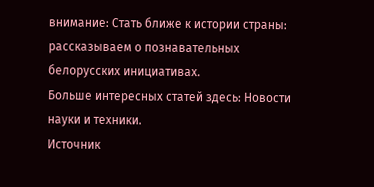внимание: Стать ближе к истории страны: рассказываем о познавательных белорусских инициативах.
Больше интересных статей здесь: Новости науки и техники.
Источник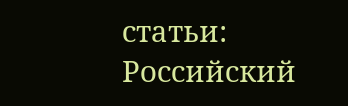статьи: Российский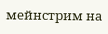мейнстрим на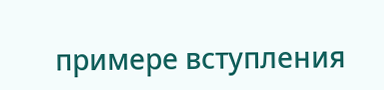примере вступления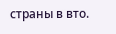страны в вто.